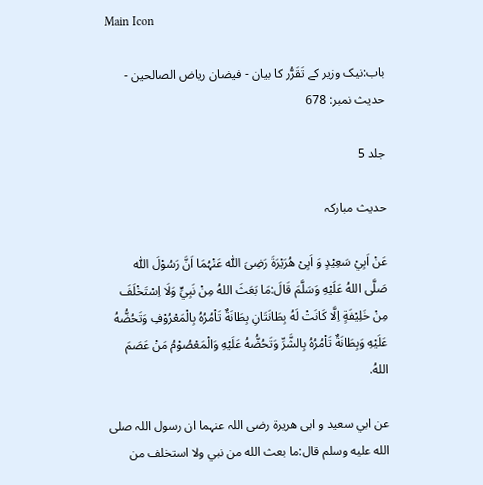Main Icon

باب:نیک وزیر کے تَقَرُّر کا بیان - فیضان ریاض الصالحین - حدیث نمبر: 678

جلد 5

حدیث مبارکہ

عَنْ اَبِيْ سَعِيْدٍ وَ اَبِیْ ھُرَیْرَۃَ رَضِیَ اللّٰہ عَنْہُمَا اَنَّ رَسُوْلَ اللّٰہ صَلَّى اللهُ عَلَيْهِ وَسَلَّمَ قَالَ:مَا بَعَثَ اللهُ مِنْ نَبِيٍّ وَلَا اِسْتَخْلَفَ مِنْ خَلِيْفَةٍ اِلَّا كَانَتْ لَهُ بِطَانَتَانِ بِطَانَةٌ تَاْمُرُهُ بِالْمَعْرُوْفِ وَتَحُضُّهُ عَلَيْهِ وَبِطَانَةٌ تَاْمُرُهُ بِالشَّرِّ وَتَحُضُّهُ عَلَيْهِ وَالْمَعْصُوْمُ مَنْ عَصَمَ اللهُ.

عن ابي سعيد و ابی ھریرۃ رضی اللہ عنہما ان رسول اللہ صلى الله عليه وسلم قال:ما بعث الله من نبي ولا استخلف من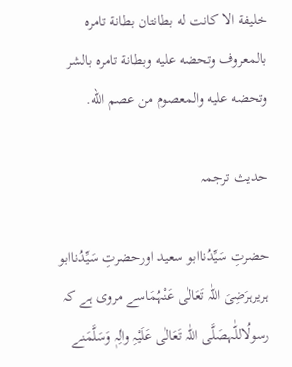خليفة الا كانت له بطانتان بطانة تامره بالمعروف وتحضه عليه وبطانة تامره بالشر وتحضه عليه والمعصوم من عصم الله.

حدیث ترجمہ

حضرتِ سَیِّدُناابو سعید اورحضرتِ سَیِّدُناابو ہریرہرَضِیَ اللّٰہ تَعَالٰی عَنْہُمَاسے مروی ہے کہ رسولُاللّٰہصَلَّی اللّٰہ تَعَالٰی عَلَیْہِ واٰلِہٖ وَسَلَّمَنے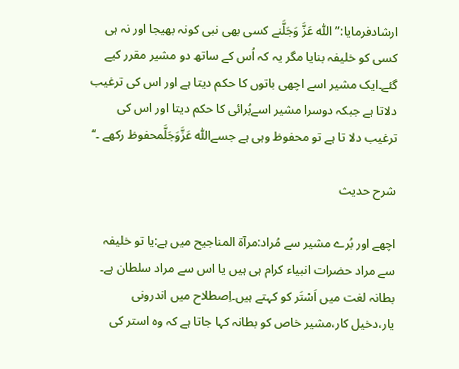ارشادفرمایا:”اللّٰہ عَزَّ وَجَلَّنے کسی بھی نبی کونہ بھیجا اور نہ ہی کسی کو خلیفہ بنایا مگر یہ کہ اُس کے ساتھ دو مشیر مقرر کیے گئے۔ایک مشیر اسے اچھی باتوں کا حکم دیتا ہے اور اس کی ترغیب دلاتا ہے جبکہ دوسرا مشیر اسےبُرائی کا حکم دیتا اور اس کی ترغیب دلا تا ہے تو محفوظ وہی ہے جسےاللّٰہ عَزَّوَجَلَّمحفوظ رکھے ۔‘‘

شرح حدیث

اچھے اور بُرے مشیر سے مُراد:مرآۃ المناجیح میں ہے:یا تو خلیفہ سے مراد حضرات انبیاء کرام ہی ہیں یا اس سے مراد سلطان ہے۔ بطانہ لغت میں اَسْتَر کو کہتے ہیں۔اِصطلاح میں اندرونی یار،دخیل کار،مشیر خاص کو بطانہ کہا جاتا ہے کہ وہ استر کی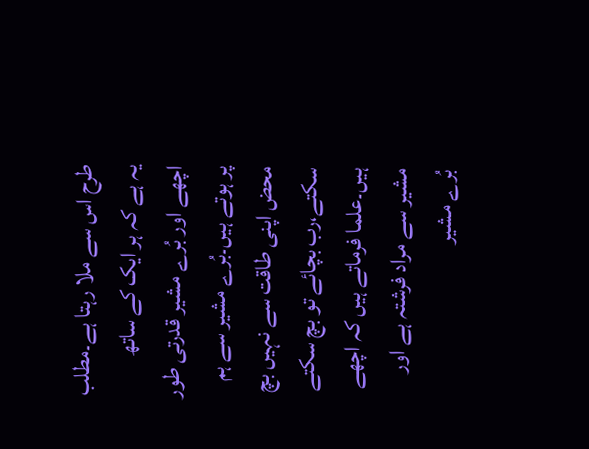طرح اس سے ملا رہتا ہے۔مطلب یہ ہے کہ ہر ایک کے ساتھ اچھے اور بُرے مشیر قدرتی طور پر ہوتے ہیں۔بُرے مشیر سے ہم محض اپنی طاقت سے نہیں بچ سکتے،رب بچائے تو بچ سکتے ہیں۔علما فرماتے ہیں کہ اچھے مشیر سے مراد فرشتہ ہے اور بُرے مشیر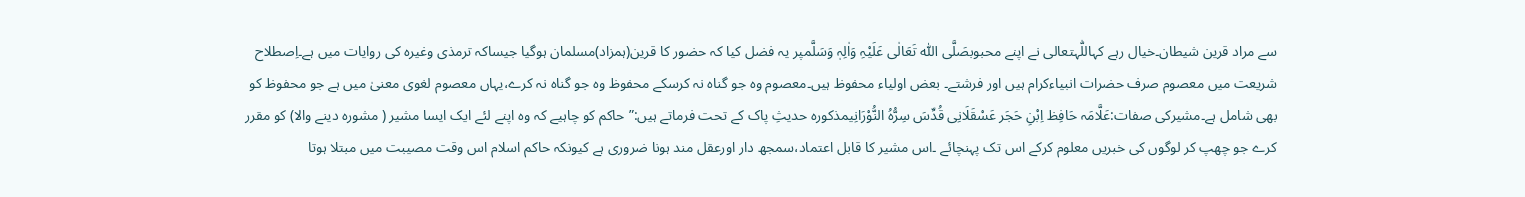سے مراد قرین شیطان۔خیال رہے کہاللّٰہتعالی نے اپنے محبوبصَلَّی اللّٰہ تَعَالٰی عَلَیْہِ وَاٰلِہٖ وَسَلَّمپر یہ فضل کیا کہ حضور کا قرین(ہمزاد)مسلمان ہوگیا جیساکہ ترمذی وغیرہ کی روایات میں ہے۔اِصطلاح شریعت میں معصوم صرف حضرات انبیاءکرام ہیں اور فرشتے۔ بعض اولیاء محفوظ ہیں۔معصوم وہ جو گناہ نہ کرسکے محفوظ وہ جو گناہ نہ کرے،یہاں معصوم لغوی معنیٰ میں ہے جو محفوظ کو بھی شامل ہے۔مشیرکی صفات:عَلَّامَہ حَافِظ اِبْنِ حَجَر عَسْقَلَانِی قُدِّسَ سِرُّہُ النُّوْرَانِیمذکورہ حدیثِ پاک کے تحت فرماتے ہیں:”حاکم کو چاہیے کہ وہ اپنے لئے ایک ایسا مشیر ( مشورہ دینے والا) کو مقرر کرے جو چھپ کر لوگوں کی خبریں معلوم کرکے اس تک پہنچائے ۔اس مشیر کا قابل اعتماد،سمجھ دار اورعقل مند ہونا ضروری ہے کیونکہ حاکم اسلام اس وقت مصیبت میں مبتلا ہوتا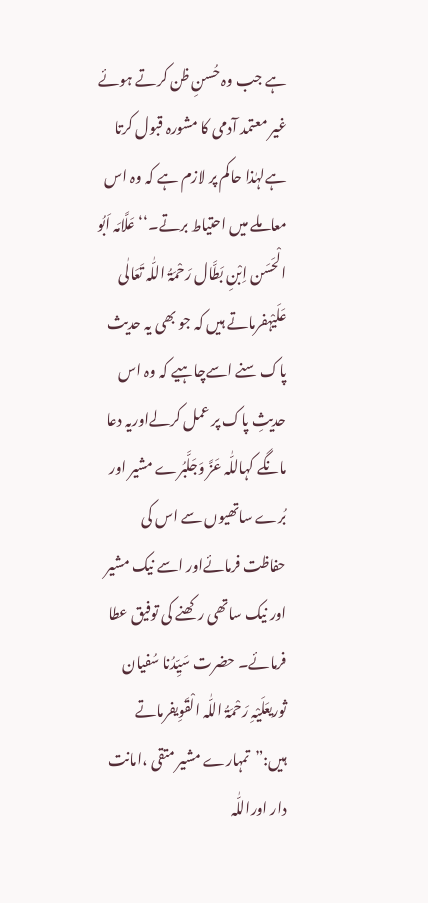ہے جب وہ حُسنِ ظن کرتے ہوئے غیر معتمد آدمی کا مشورہ قبول کرتا ہےلہٰذا حاکم پر لازم ہے کہ وہ اس معاملے میں احتیاط برتے۔‘‘عَلَّامَہ اَبُو الْحَسَن اِبْنِ بَطَّال رَحْمَۃُ اللّٰہ تَعَالٰی عَلَیْہفرماتے ہیں کہ جو بھی یہ حدیث پاک سنے اسےچاہیے کہ وہ اس حدیثِ پاک پر عمل کرلےاوریہ دعا مانگے کہاللّٰہ عَزَّ وَجَلَّبُرے مشیر اور بُرے ساتھیوں سے اس کی حفاظت فرمائےاور اسے نیک مشیر اور نیک ساتھی رکھنے کی توفیق عطا فرمائے۔ حضرت سَیِّدُنا سُفیان ثوریعَلَیْہِ رَحْمَۃُ اللّٰہ الْقَوِیفرماتے ہیں:”تمہارے مشیر متقی ،امانت دار اوراللّٰہ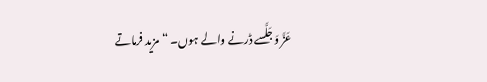عَزَّ وَجَلَّسے ڈرنے والے ہوں۔ “مزید فرماتے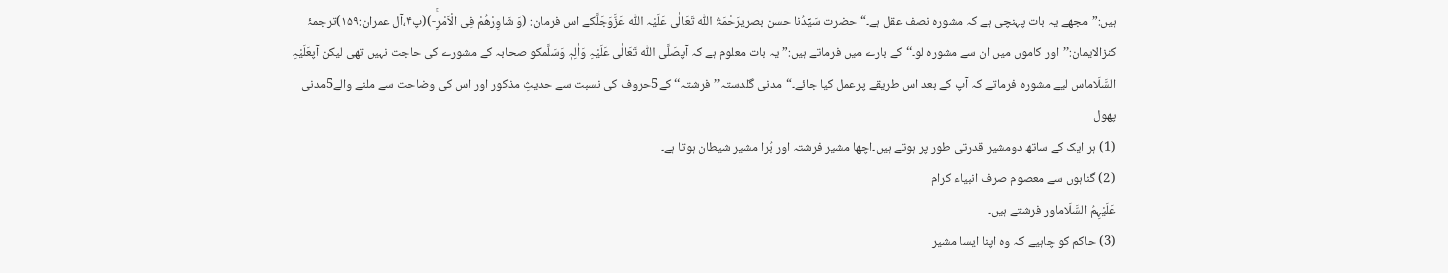ہیں:”مجھے یہ بات پہنچی ہے کہ مشورہ نصف عقل ہے۔“حضرت سَیِّدُنا حسن بصریرَحْمَۃُ اللّٰہ تَعَالٰی عَلَیْہ اللّٰہ عَزَّوَجَلَّکے اس فرمان: (وَ شَاوِرْهُمْ فِی الْاَمْرِۚ-)(پ۴،آل عمران:۱۵۹)ترجمۂ کنزالایمان:’’اور کاموں میں ان سے مشورہ لو۔‘‘کے بارے میں فرماتے ہیں:”یہ بات معلوم ہے کہ آپصَلَّی اللّٰہ تَعَالٰی عَلَیْہِ وَاٰلِہٖ وَسَلَّمکو صحابہ کے مشورے کی حاجت نہیں تھی لیکن آپعَلَیْہِ السَّلَاماس لیے مشورہ فرماتے کہ آپ کے بعد اس طریقے پرعمل کیا جائے۔“مدنی گلدستہ’’فرشتہ‘‘کے5حروف کی نسبت سے حدیثِ مذکور اور اس کی وضاحت سے ملنے والے5مدنی پھول
(1) ہر ایک کے ساتھ دومشیر قدرتی طور پر ہوتے ہیں۔اچھا مشیر فرشتہ اور بُرا مشیر شیطان ہوتا ہے۔
(2) گناہوں سے معصوم صرف انبیاء کرام
عَلَیْہِمُ السَّلَاماور فرشتے ہیں۔
(3) حاکم کو چاہیے کہ وہ اپنا ایسا مشیر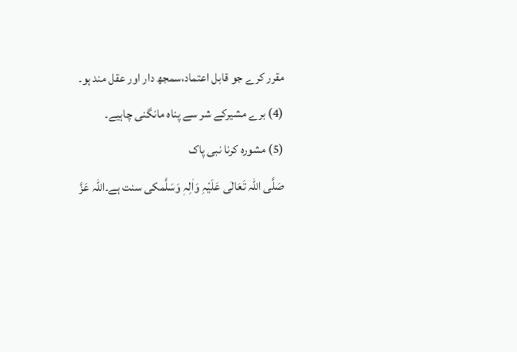مقرر کرے جو قابل اعتماد،سمجھ دار اور عقل مند ہو۔
(4) برے مشیرکے شر سے پناہ مانگنی چاہیے۔
(5) مشورہ کرنا نبی پاک
صَلَّی اللّٰہ تَعَالٰی عَلَیْہِ وَاٰلِہٖ وَسَلَّمکی سنت ہے۔اللّٰہ عَزَّ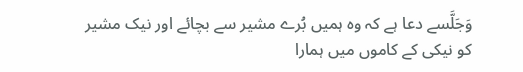وَجَلَّسے دعا ہے کہ وہ ہمیں بُرے مشیر سے بچائے اور نیک مشیر کو نیکی کے کاموں میں ہمارا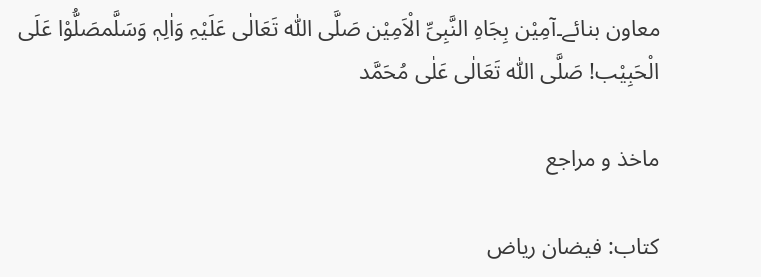معاون بنائے۔آمِیْن بِجَاہِ النَّبِیِّ الْاَمِیْن صَلَّی اللّٰہ تَعَالٰی عَلَیْہِ وَاٰلِہٖ وَسَلَّمصَلُّوْا عَلَی الْحَبِیْب! صَلَّی اللّٰہ تَعَالٰی عَلٰی مُحَمَّد

ماخذ و مراجع

کتاب: فیضان ریاض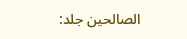الصالحین جلد: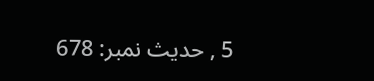5 , حدیث نمبر: 678